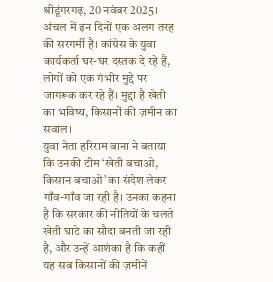श्रीडूंगरगढ़, 20 नवंबर 2025। अंचल में इन दिनों एक अलग तरह की सरगर्मी है। कांग्रेस के युवा कार्यकर्ता घर-घर दस्तक दे रहे हैं, लोगों को एक गंभीर मुद्दे पर जागरूक कर रहे हैं। मुद्दा है खेती का भविष्य, किसानों की ज़मीन का सवाल।
युवा नेता हरिराम बाना ने बताया कि उनकी टीम ‘खेती बचाओ, किसान बचाओ’ का संदेश लेकर गाँव-गाँव जा रही है। उनका कहना है कि सरकार की नीतियों के चलते खेती घाटे का सौदा बनती जा रही है, और उन्हें आशंका है कि कहीं यह सब किसानों की ज़मीनें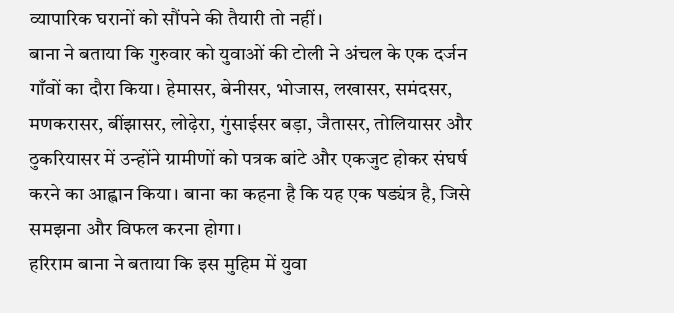व्यापारिक घरानों को सौंपने की तैयारी तो नहीं।
बाना ने बताया कि गुरुवार को युवाओं की टोली ने अंचल के एक दर्जन गाँवों का दौरा किया। हेमासर, बेनीसर, भोजास, लखासर, समंदसर, मणकरासर, बींझासर, लोढ़ेरा, गुंसाईसर बड़ा, जैतासर, तोलियासर और ठुकरियासर में उन्होंने ग्रामीणों को पत्रक बांटे और एकजुट होकर संघर्ष करने का आह्वान किया। बाना का कहना है कि यह एक षड्यंत्र है, जिसे समझना और विफल करना होगा।
हरिराम बाना ने बताया कि इस मुहिम में युवा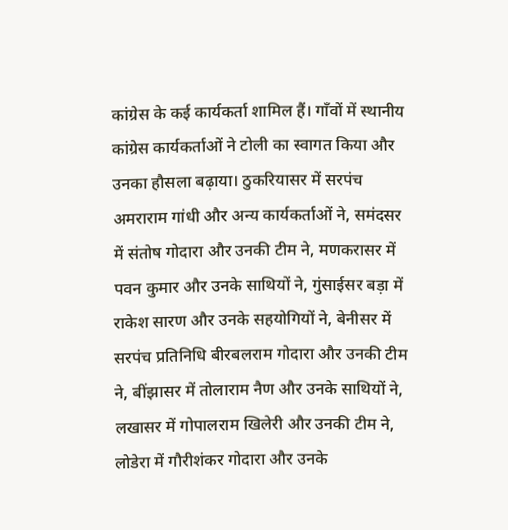कांग्रेस के कई कार्यकर्ता शामिल हैं। गाँवों में स्थानीय कांग्रेस कार्यकर्ताओं ने टोली का स्वागत किया और उनका हौसला बढ़ाया। ठुकरियासर में सरपंच अमराराम गांधी और अन्य कार्यकर्ताओं ने, समंदसर में संतोष गोदारा और उनकी टीम ने, मणकरासर में पवन कुमार और उनके साथियों ने, गुंसाईसर बड़ा में राकेश सारण और उनके सहयोगियों ने, बेनीसर में सरपंच प्रतिनिधि बीरबलराम गोदारा और उनकी टीम ने, बींझासर में तोलाराम नैण और उनके साथियों ने, लखासर में गोपालराम खिलेरी और उनकी टीम ने, लोडेरा में गौरीशंकर गोदारा और उनके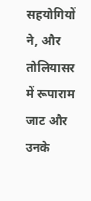सहयोगियों ने, और तोलियासर में रूपाराम जाट और उनके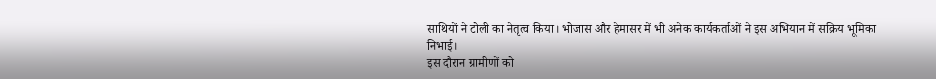साथियों ने टोली का नेतृत्व किया। भोजास और हेमासर में भी अनेक कार्यकर्ताओं ने इस अभियान में सक्रिय भूमिका निभाई।
इस दौरान ग्रामीणों को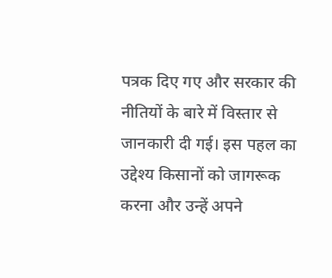पत्रक दिए गए और सरकार की नीतियों के बारे में विस्तार से जानकारी दी गई। इस पहल का उद्देश्य किसानों को जागरूक करना और उन्हें अपने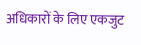अधिकारों के लिए एकजुट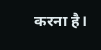करना है।